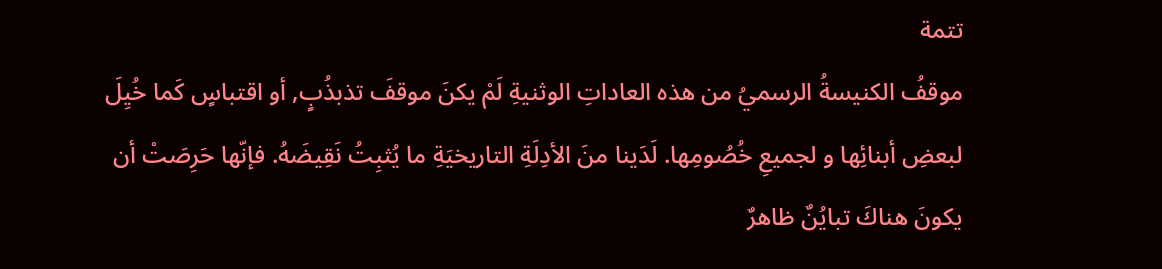تتمة
موقفُ الكنيسةُ الرسميُ من هذه العاداتِ الوثنيةِ لَمْ يكنَ موقفَ تذبذُبٍ, أو اقتباسٍ كَما خُيِلَ لبعضِ أبنائِها و لجميعِ خُصُومِها. لَدَينا منَ الأدِلَةِ التاريخيَةِ ما يُثبِتُ نَقِيضَهُ. فإنّها حَرِصَتْ أن يكونَ هناكَ تبايُنٌ ظاهرٌ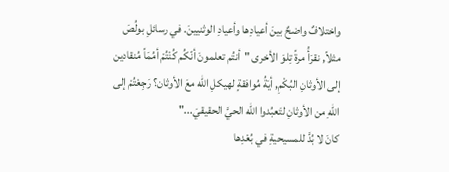واختلافٌ واضحٌ بينَ أعيادِها وأعيادِ الوثنيينَ. في رسائلِ بولُصَ مثلاً, نقرَأُ مرةً تِلوَ الأخرى "أنتُم تعلمونَ أنّكُم كُنْتُمْ أمُمَاً مُنقادين إلى الأوثانِ البُكْمِ, أيَةُ مُوافقةٍ لهيكلِ الله معَ الأوثان؟ رَجِعْتُمْ إلى اللهِ من الأوثانِ لتَعبُدوا الله الحيَّ الحقيقيَ..."
كانَ لا بُدَّ للمسيحيةِ في بُعْدِها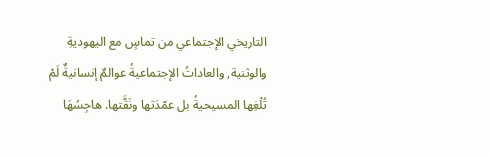التاريخي الإجتماعي من تماسٍ مع اليهوديةِ والوثنية, والعاداتُ الإجتماعيةُ عوالمٌ إنسانيةٌ لَمْ تُلْغِها المسيحيةُ بل عمّدَتها ونَقَّتها. هاجِسُهَا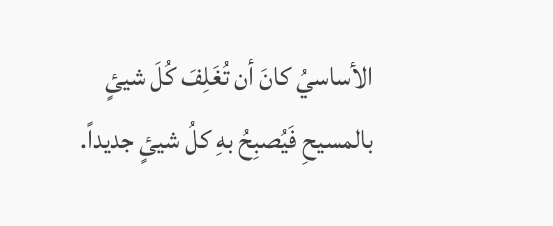الأساسيُ كانَ أن تُغَلِفَ كُلَ شيئٍ بالمسيحِ فَيُصبِحُ بهِ كلُ شيئٍ جديداً.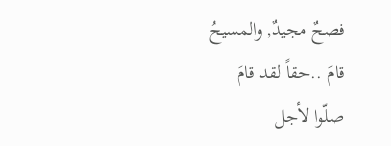فصحٌ مجيدٌ, والمسيحُ قامَ ..حقاً لقد قامَ
صلّوا لأجل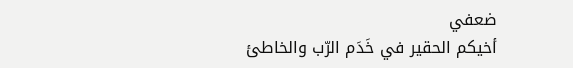ضعفي
أخيكم الحقير في خَدَم الرّب والخاطئ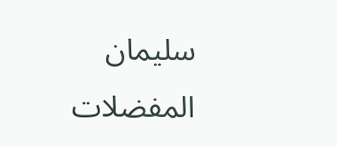سليمان
المفضلات